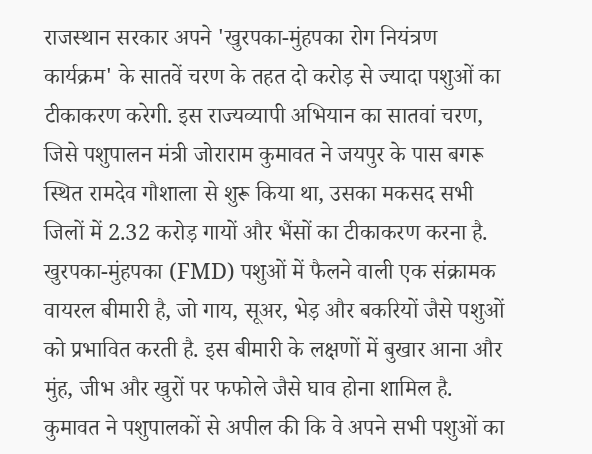राजस्थान सरकार अपने 'खुरपका-मुंहपका रोग नियंत्रण कार्यक्रम' के सातवें चरण के तहत दो करोड़ से ज्यादा पशुओं का टीकाकरण करेगी. इस राज्यव्यापी अभियान का सातवां चरण, जिसे पशुपालन मंत्री जोराराम कुमावत ने जयपुर के पास बगरू स्थित रामदेव गौशाला से शुरू किया था, उसका मकसद सभी जिलों में 2.32 करोड़ गायों और भैंसों का टीकाकरण करना है.
खुरपका-मुंहपका (FMD) पशुओं में फैलने वाली एक संक्रामक वायरल बीमारी है, जो गाय, सूअर, भेड़ और बकरियों जैसे पशुओं को प्रभावित करती है. इस बीमारी के लक्षणों में बुखार आना और मुंह, जीभ और खुरों पर फफोले जैसे घाव होना शामिल है.
कुमावत ने पशुपालकों से अपील की कि वे अपने सभी पशुओं का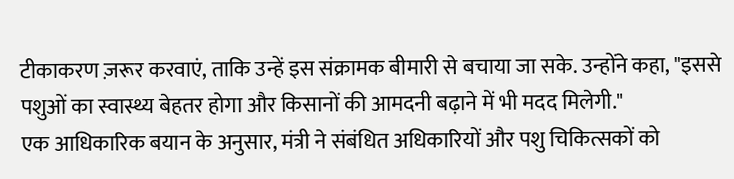टीकाकरण ज़रूर करवाएं, ताकि उन्हें इस संक्रामक बीमारी से बचाया जा सके. उन्होंने कहा, "इससे पशुओं का स्वास्थ्य बेहतर होगा और किसानों की आमदनी बढ़ाने में भी मदद मिलेगी."
एक आधिकारिक बयान के अनुसार, मंत्री ने संबंधित अधिकारियों और पशु चिकित्सकों को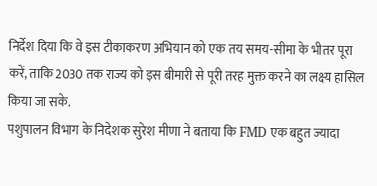निर्देश दिया कि वे इस टीकाकरण अभियान को एक तय समय-सीमा के भीतर पूरा करें, ताकि 2030 तक राज्य को इस बीमारी से पूरी तरह मुक्त करने का लक्ष्य हासिल किया जा सके.
पशुपालन विभाग के निदेशक सुरेश मीणा ने बताया कि FMD एक बहुत ज्यादा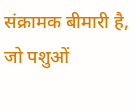संक्रामक बीमारी है, जो पशुओं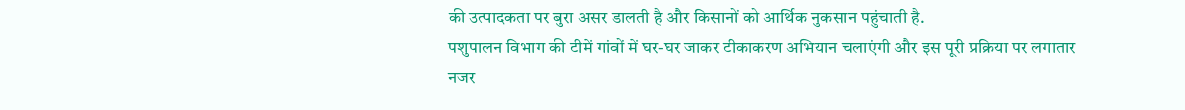की उत्पादकता पर बुरा असर डालती है और किसानों को आर्थिक नुकसान पहुंचाती है.
पशुपालन विभाग की टीमें गांवों में घर-घर जाकर टीकाकरण अभियान चलाएंगी और इस पूरी प्रक्रिया पर लगातार नजर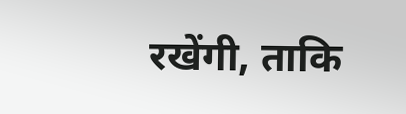रखेंगी, ताकि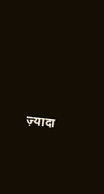ज़्यादा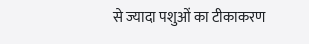से ज्यादा पशुओं का टीकाकरण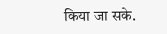किया जा सके.